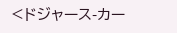<ドジャース-カー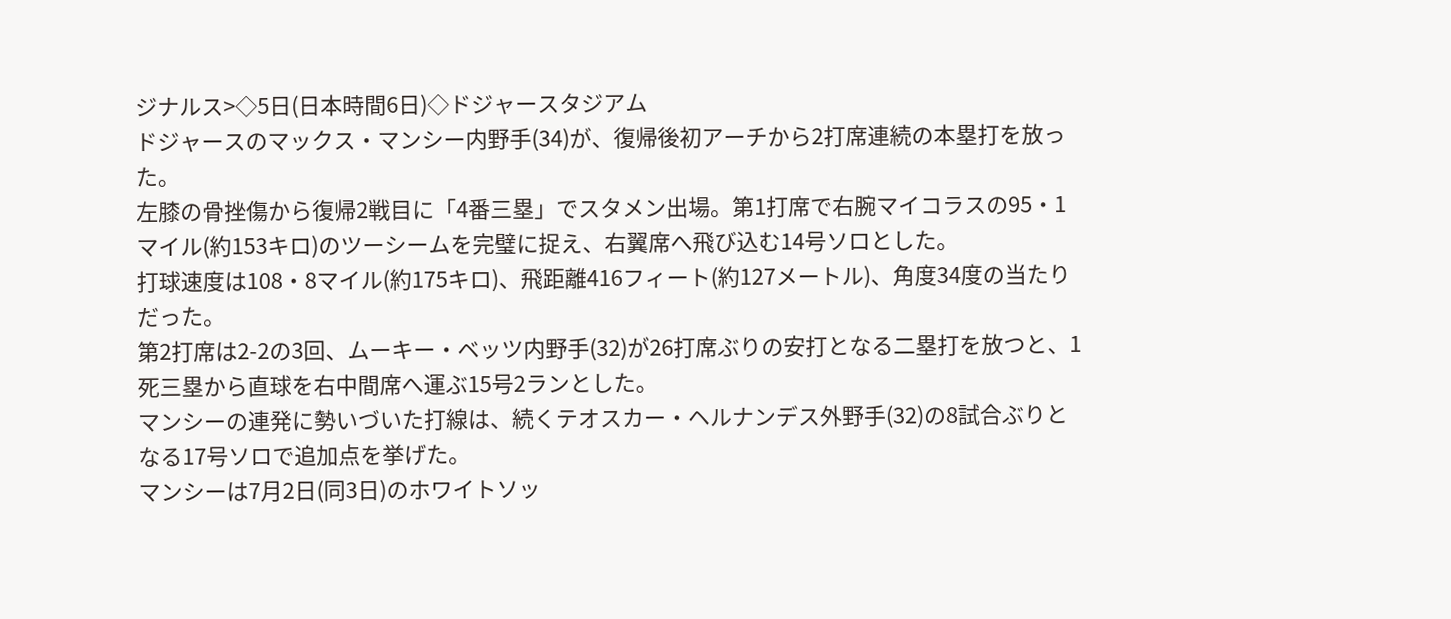ジナルス>◇5日(日本時間6日)◇ドジャースタジアム
ドジャースのマックス・マンシー内野手(34)が、復帰後初アーチから2打席連続の本塁打を放った。
左膝の骨挫傷から復帰2戦目に「4番三塁」でスタメン出場。第1打席で右腕マイコラスの95・1マイル(約153キロ)のツーシームを完璧に捉え、右翼席へ飛び込む14号ソロとした。
打球速度は108・8マイル(約175キロ)、飛距離416フィート(約127メートル)、角度34度の当たりだった。
第2打席は2-2の3回、ムーキー・ベッツ内野手(32)が26打席ぶりの安打となる二塁打を放つと、1死三塁から直球を右中間席へ運ぶ15号2ランとした。
マンシーの連発に勢いづいた打線は、続くテオスカー・ヘルナンデス外野手(32)の8試合ぶりとなる17号ソロで追加点を挙げた。
マンシーは7月2日(同3日)のホワイトソッ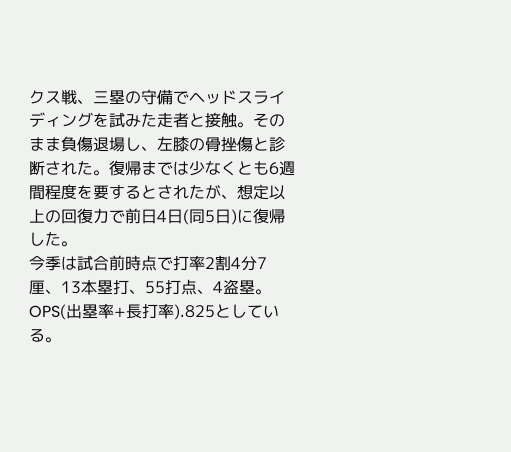クス戦、三塁の守備でヘッドスライディングを試みた走者と接触。そのまま負傷退場し、左膝の骨挫傷と診断された。復帰までは少なくとも6週間程度を要するとされたが、想定以上の回復力で前日4日(同5日)に復帰した。
今季は試合前時点で打率2割4分7厘、13本塁打、55打点、4盗塁。OPS(出塁率+長打率).825としている。